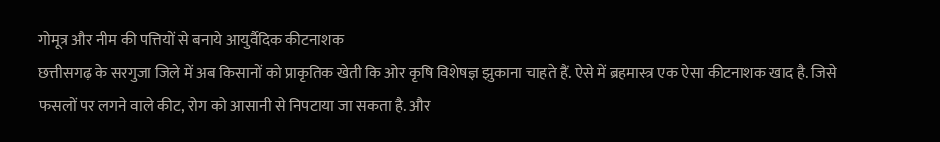गोमूत्र और नीम की पत्तियों से बनाये आयुर्वैदिक कीटनाशक
छत्तीसगढ़ के सरगुजा जिले में अब किसानों को प्राकृतिक खेती कि ओर कृषि विशेषज्ञ झुकाना चाहते हैं. ऐसे में ब्रहमास्त्र एक ऐसा कीटनाशक खाद है. जिसे फसलों पर लगने वाले कीट, रोग को आसानी से निपटाया जा सकता है. और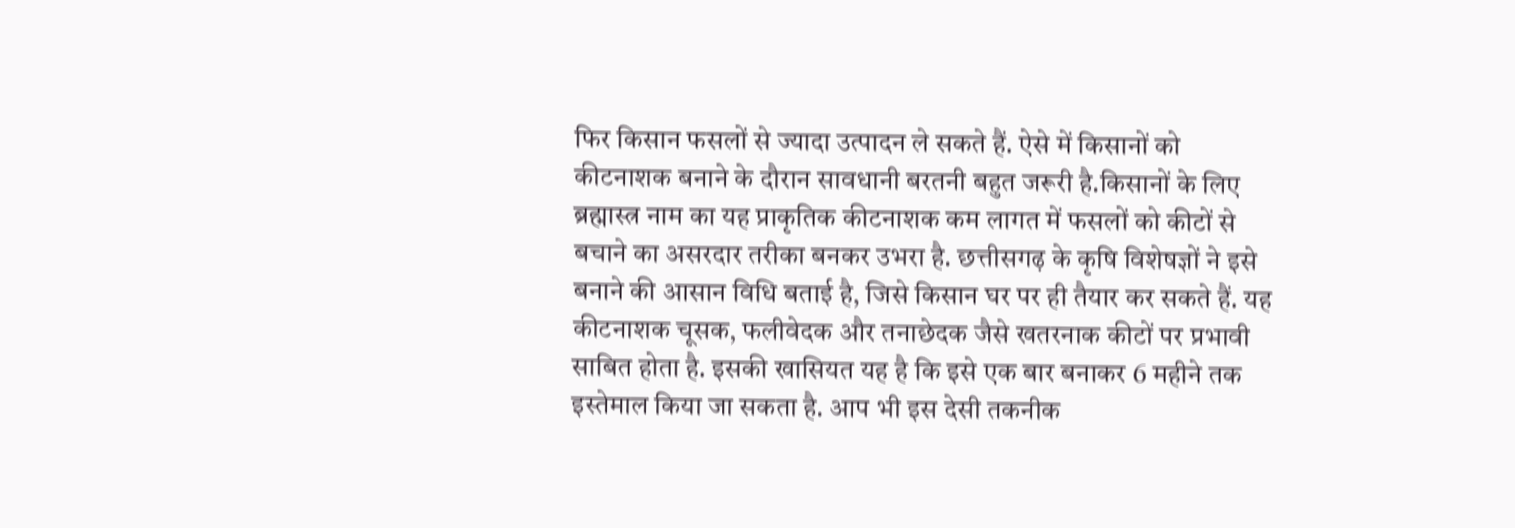फिर किसान फसलों से ज्यादा उत्पादन ले सकते हैं. ऐसे में किसानों को कीटनाशक बनाने के दौरान सावधानी बरतनी बहुत जरूरी है.किसानों के लिए ब्रह्मास्त्र नाम का यह प्राकृतिक कीटनाशक कम लागत में फसलों को कीटों से बचाने का असरदार तरीका बनकर उभरा है. छत्तीसगढ़ के कृषि विशेषज्ञों ने इसे बनाने की आसान विधि बताई है, जिसे किसान घर पर ही तैयार कर सकते हैं. यह कीटनाशक चूसक, फलीवेदक और तनाछेदक जैसे खतरनाक कीटों पर प्रभावी साबित होता है. इसकी खासियत यह है कि इसे एक बार बनाकर 6 महीने तक इस्तेमाल किया जा सकता है. आप भी इस देसी तकनीक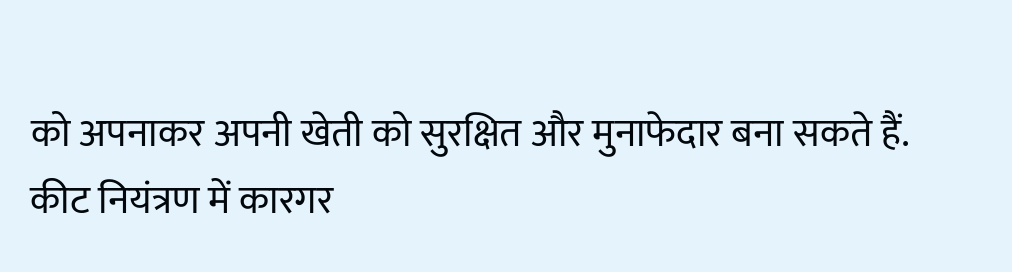को अपनाकर अपनी खेती को सुरक्षित और मुनाफेदार बना सकते हैं.
कीट नियंत्रण में कारगर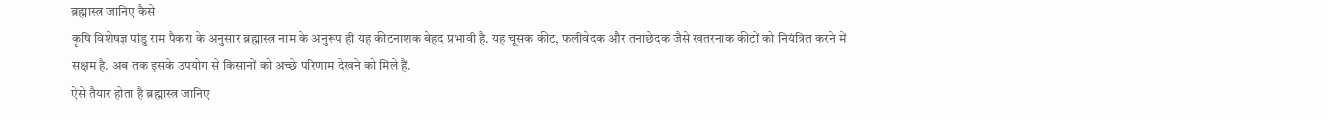ब्रह्मास्त्र जानिए कैसे
कृषि विशेषज्ञ पांडु राम पैकरा के अनुसार ब्रह्मास्त्र नाम के अनुरूप ही यह कीटनाशक बेहद प्रभावी है. यह चूसक कीट, फलीवेदक और तनाछेदक जैसे खतरनाक कीटों को नियंत्रित करने में सक्षम है. अब तक इसके उपयोग से किसानों को अच्छे परिणाम देखने को मिले हैं.
ऐसे तैयार होता है ब्रह्मास्त्र जानिए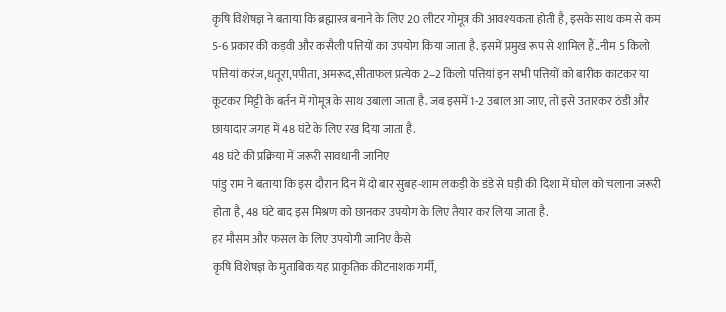कृषि विशेषज्ञ ने बताया कि ब्रह्मास्त्र बनाने के लिए 20 लीटर गोमूत्र की आवश्यकता होती है, इसके साथ कम से कम 5-6 प्रकार की कड़वी और कसैली पत्तियों का उपयोग किया जाता है. इसमें प्रमुख रूप से शामिल हैं..नीम 5 किलो पत्तियां करंज,धतूरा,पपीता, अमरूद,सीताफल प्रत्येक 2–2 किलो पत्तियां इन सभी पत्तियों को बारीक काटकर या कूटकर मिट्टी के बर्तन में गोमूत्र के साथ उबाला जाता है. जब इसमें 1-2 उबाल आ जाए, तो इसे उतारकर ठंडी और छायादार जगह में 48 घंटे के लिए रख दिया जाता है.
48 घंटे की प्रक्रिया में जरूरी सावधानी जानिए
पांडु राम ने बताया कि इस दौरान दिन में दो बार सुबह-शाम लकड़ी के डंडे से घड़ी की दिशा में घोल को चलाना जरूरी होता है, 48 घंटे बाद इस मिश्रण को छानकर उपयोग के लिए तैयार कर लिया जाता है.
हर मौसम और फसल के लिए उपयोगी जानिए कैसे
कृषि विशेषज्ञ के मुताबिक यह प्राकृतिक कीटनाशक गर्मी,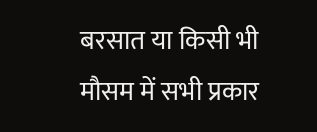बरसात या किसी भी मौसम में सभी प्रकार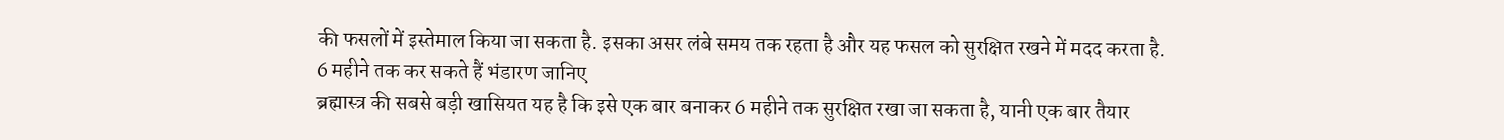की फसलों में इस्तेमाल किया जा सकता है. इसका असर लंबे समय तक रहता है और यह फसल को सुरक्षित रखने में मदद करता है.
6 महीने तक कर सकते हैं भंडारण जानिए
ब्रह्मास्त्र की सबसे बड़ी खासियत यह है कि इसे एक बार बनाकर 6 महीने तक सुरक्षित रखा जा सकता है, यानी एक बार तैयार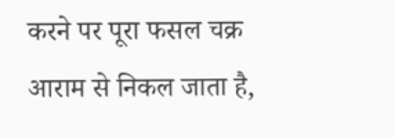करने पर पूरा फसल चक्र आराम से निकल जाता है,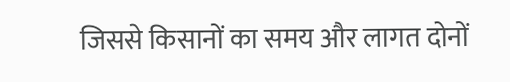जिससे किसानों का समय और लागत दोनों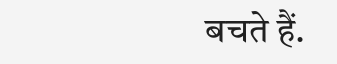बचते हैं.